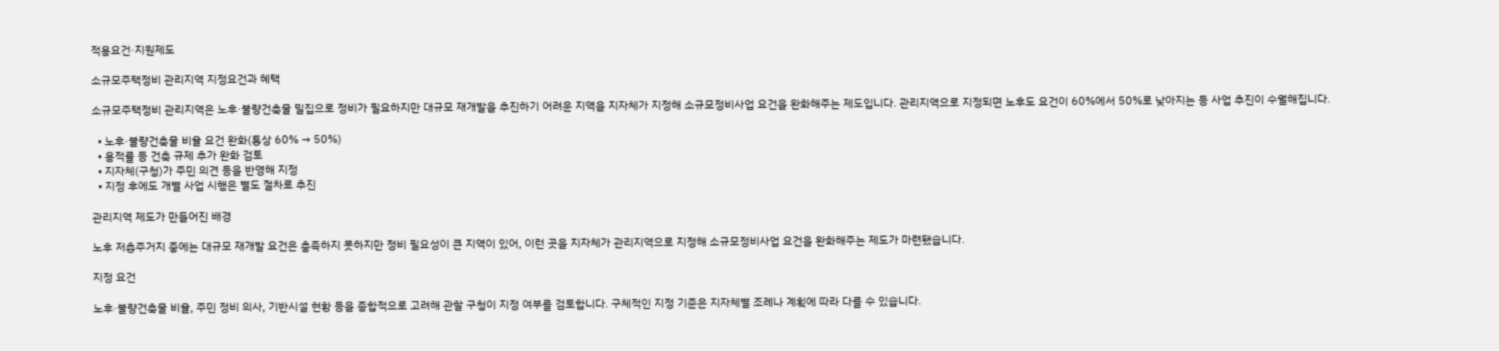적용요건·지원제도

소규모주택정비 관리지역 지정요건과 혜택

소규모주택정비 관리지역은 노후·불량건축물 밀집으로 정비가 필요하지만 대규모 재개발을 추진하기 어려운 지역을 지자체가 지정해 소규모정비사업 요건을 완화해주는 제도입니다. 관리지역으로 지정되면 노후도 요건이 60%에서 50%로 낮아지는 등 사업 추진이 수월해집니다.

  • 노후·불량건축물 비율 요건 완화(통상 60% → 50%)
  • 용적률 등 건축 규제 추가 완화 검토
  • 지자체(구청)가 주민 의견 등을 반영해 지정
  • 지정 후에도 개별 사업 시행은 별도 절차로 추진

관리지역 제도가 만들어진 배경

노후 저층주거지 중에는 대규모 재개발 요건은 충족하지 못하지만 정비 필요성이 큰 지역이 있어, 이런 곳을 지자체가 관리지역으로 지정해 소규모정비사업 요건을 완화해주는 제도가 마련됐습니다.

지정 요건

노후·불량건축물 비율, 주민 정비 의사, 기반시설 현황 등을 종합적으로 고려해 관할 구청이 지정 여부를 검토합니다. 구체적인 지정 기준은 지자체별 조례나 계획에 따라 다를 수 있습니다.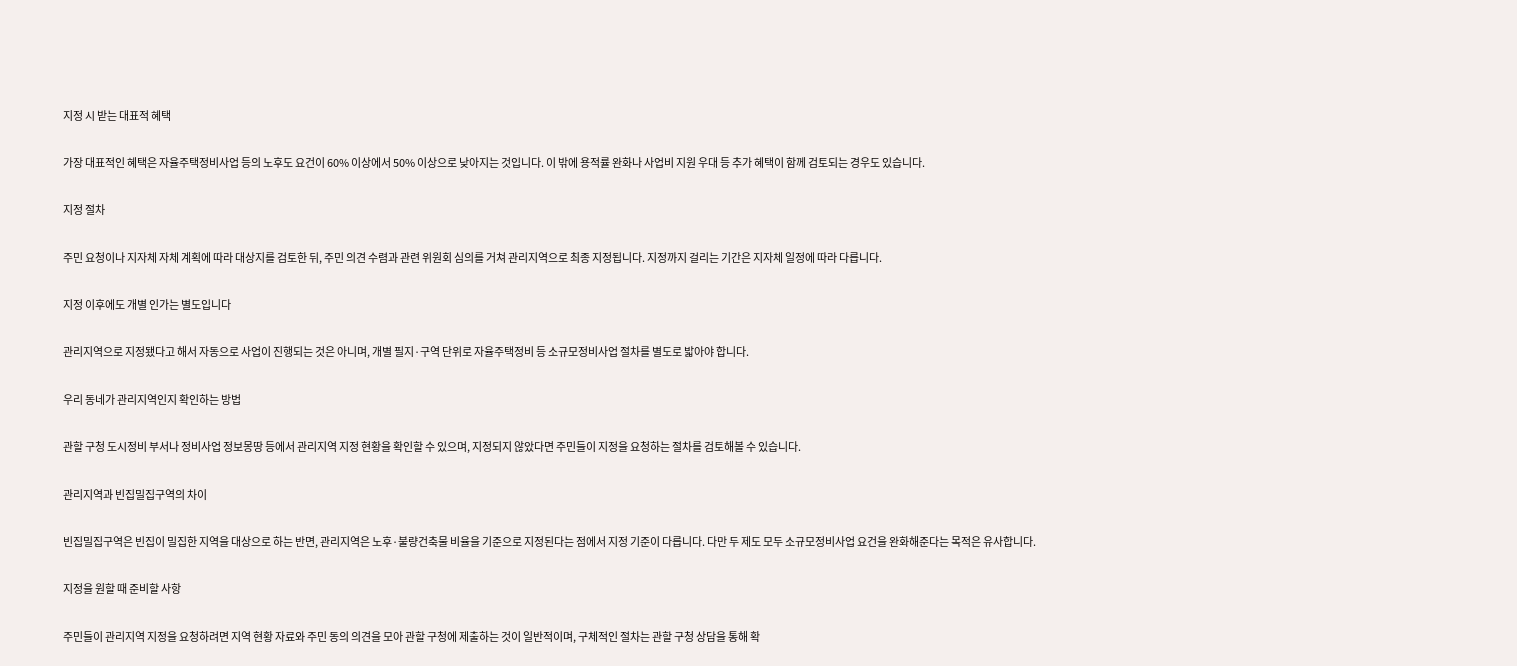지정 시 받는 대표적 혜택

가장 대표적인 혜택은 자율주택정비사업 등의 노후도 요건이 60% 이상에서 50% 이상으로 낮아지는 것입니다. 이 밖에 용적률 완화나 사업비 지원 우대 등 추가 혜택이 함께 검토되는 경우도 있습니다.

지정 절차

주민 요청이나 지자체 자체 계획에 따라 대상지를 검토한 뒤, 주민 의견 수렴과 관련 위원회 심의를 거쳐 관리지역으로 최종 지정됩니다. 지정까지 걸리는 기간은 지자체 일정에 따라 다릅니다.

지정 이후에도 개별 인가는 별도입니다

관리지역으로 지정됐다고 해서 자동으로 사업이 진행되는 것은 아니며, 개별 필지·구역 단위로 자율주택정비 등 소규모정비사업 절차를 별도로 밟아야 합니다.

우리 동네가 관리지역인지 확인하는 방법

관할 구청 도시정비 부서나 정비사업 정보몽땅 등에서 관리지역 지정 현황을 확인할 수 있으며, 지정되지 않았다면 주민들이 지정을 요청하는 절차를 검토해볼 수 있습니다.

관리지역과 빈집밀집구역의 차이

빈집밀집구역은 빈집이 밀집한 지역을 대상으로 하는 반면, 관리지역은 노후·불량건축물 비율을 기준으로 지정된다는 점에서 지정 기준이 다릅니다. 다만 두 제도 모두 소규모정비사업 요건을 완화해준다는 목적은 유사합니다.

지정을 원할 때 준비할 사항

주민들이 관리지역 지정을 요청하려면 지역 현황 자료와 주민 동의 의견을 모아 관할 구청에 제출하는 것이 일반적이며, 구체적인 절차는 관할 구청 상담을 통해 확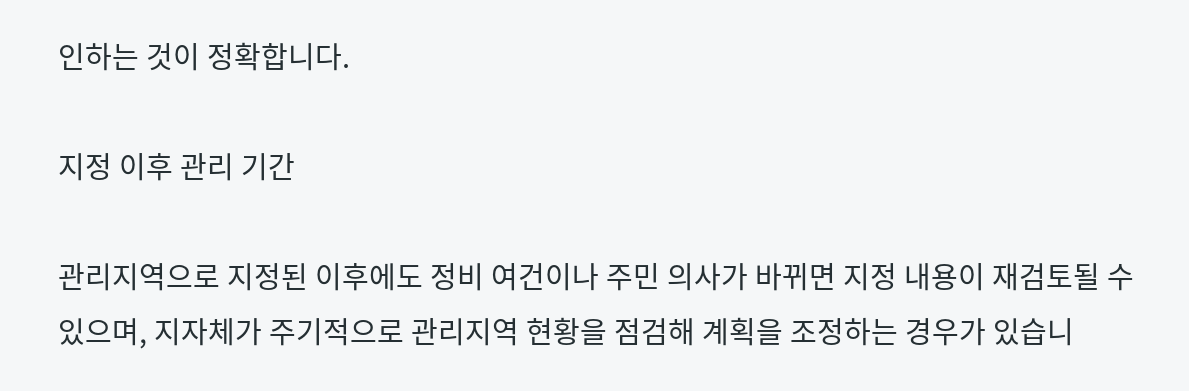인하는 것이 정확합니다.

지정 이후 관리 기간

관리지역으로 지정된 이후에도 정비 여건이나 주민 의사가 바뀌면 지정 내용이 재검토될 수 있으며, 지자체가 주기적으로 관리지역 현황을 점검해 계획을 조정하는 경우가 있습니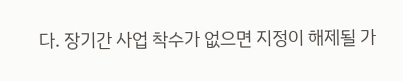다. 장기간 사업 착수가 없으면 지정이 해제될 가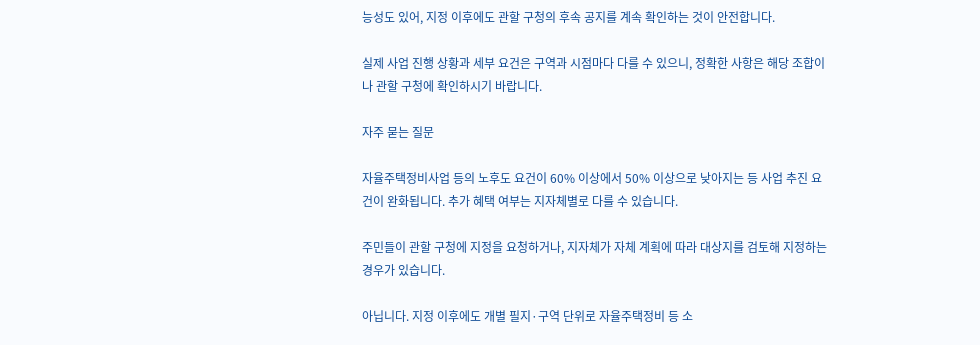능성도 있어, 지정 이후에도 관할 구청의 후속 공지를 계속 확인하는 것이 안전합니다.

실제 사업 진행 상황과 세부 요건은 구역과 시점마다 다를 수 있으니, 정확한 사항은 해당 조합이나 관할 구청에 확인하시기 바랍니다.

자주 묻는 질문

자율주택정비사업 등의 노후도 요건이 60% 이상에서 50% 이상으로 낮아지는 등 사업 추진 요건이 완화됩니다. 추가 혜택 여부는 지자체별로 다를 수 있습니다.

주민들이 관할 구청에 지정을 요청하거나, 지자체가 자체 계획에 따라 대상지를 검토해 지정하는 경우가 있습니다.

아닙니다. 지정 이후에도 개별 필지·구역 단위로 자율주택정비 등 소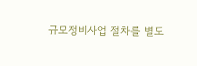규모정비사업 절차를 별도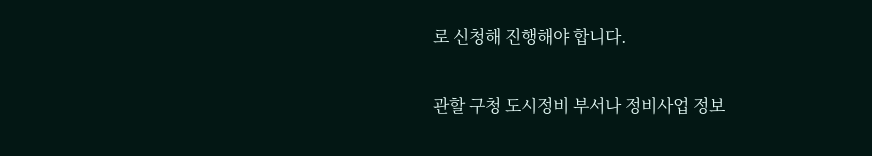로 신청해 진행해야 합니다.

관할 구청 도시정비 부서나 정비사업 정보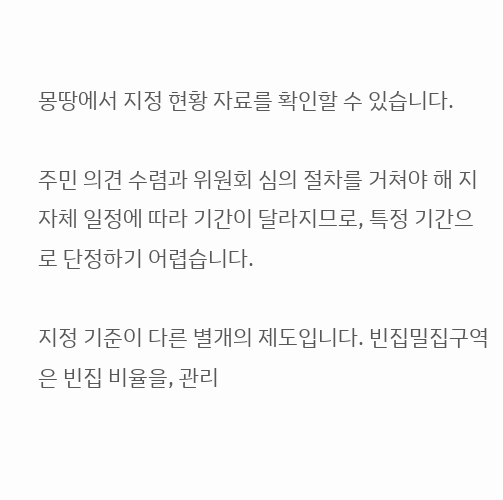몽땅에서 지정 현황 자료를 확인할 수 있습니다.

주민 의견 수렴과 위원회 심의 절차를 거쳐야 해 지자체 일정에 따라 기간이 달라지므로, 특정 기간으로 단정하기 어렵습니다.

지정 기준이 다른 별개의 제도입니다. 빈집밀집구역은 빈집 비율을, 관리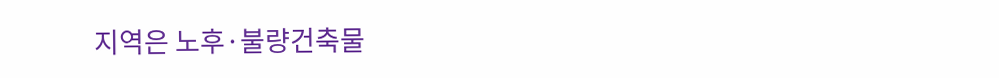지역은 노후·불량건축물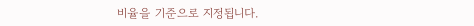비율을 기준으로 지정됩니다.